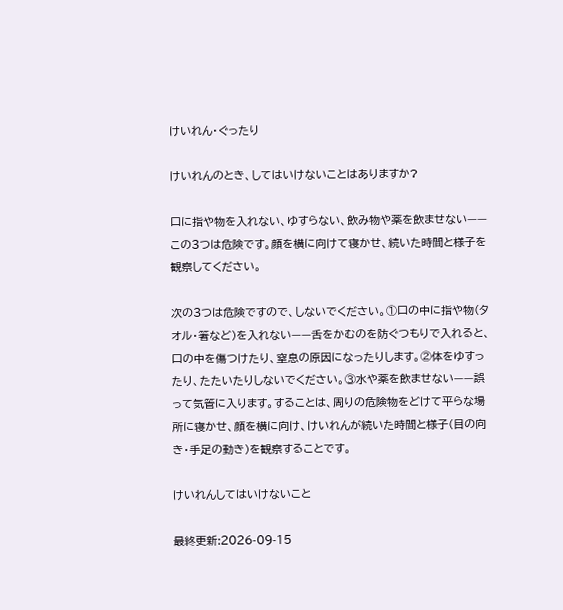けいれん・ぐったり

けいれんのとき、してはいけないことはありますか?

口に指や物を入れない、ゆすらない、飲み物や薬を飲ませない——この3つは危険です。顔を横に向けて寝かせ、続いた時間と様子を観察してください。

次の3つは危険ですので、しないでください。①口の中に指や物(タオル・箸など)を入れない——舌をかむのを防ぐつもりで入れると、口の中を傷つけたり、窒息の原因になったりします。②体をゆすったり、たたいたりしないでください。③水や薬を飲ませない——誤って気管に入ります。することは、周りの危険物をどけて平らな場所に寝かせ、顔を横に向け、けいれんが続いた時間と様子(目の向き・手足の動き)を観察することです。

けいれんしてはいけないこと

最終更新:2026-09-15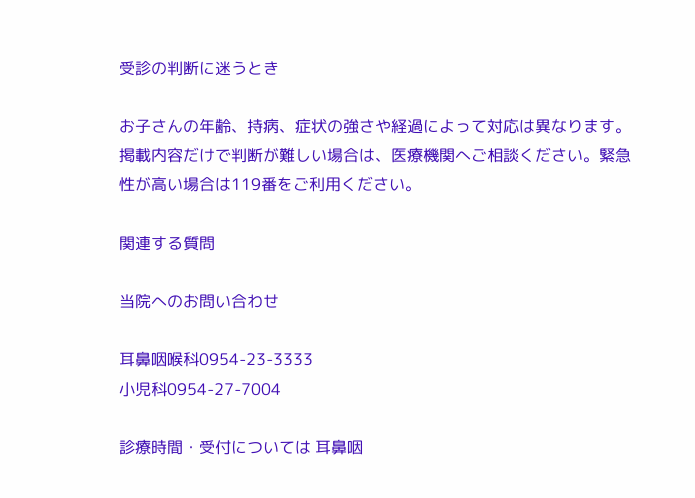受診の判断に迷うとき

お子さんの年齢、持病、症状の強さや経過によって対応は異なります。掲載内容だけで判断が難しい場合は、医療機関へご相談ください。緊急性が高い場合は119番をご利用ください。

関連する質問

当院へのお問い合わせ

耳鼻咽喉科0954-23-3333
小児科0954-27-7004

診療時間・受付については 耳鼻咽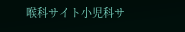喉科サイト小児科サ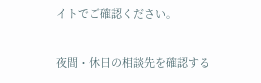イトでご確認ください。

夜間・休日の相談先を確認する